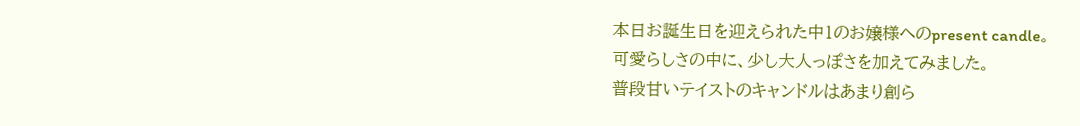本日お誕生日を迎えられた中1のお嬢様へのpresent candle。
可愛らしさの中に、少し大人っぽさを加えてみました。
普段甘いテイストのキャンドルはあまり創ら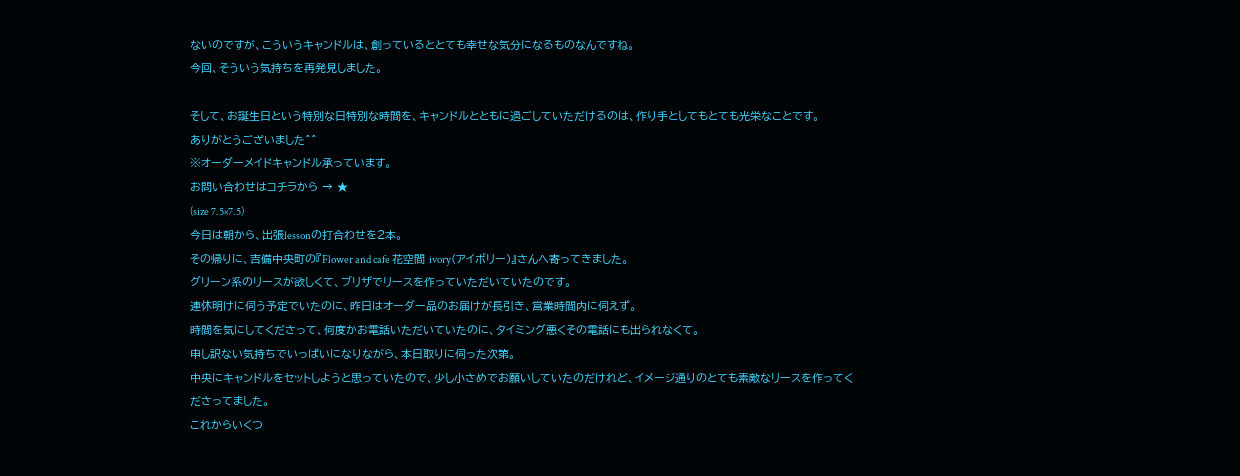ないのですが、こういうキャンドルは、創っているととても幸せな気分になるものなんですね。
今回、そういう気持ちを再発見しました。

そして、お誕生日という特別な日特別な時間を、キャンドルとともに過ごしていただけるのは、作り手としてもとても光栄なことです。
ありがとうございました^^
※オーダーメイドキャンドル承っています。
お問い合わせはコチラから → ★
(size 7.5×7.5)
今日は朝から、出張lessonの打合わせを2本。
その帰りに、吉備中央町の『Flower and cafe 花空間 ivory(アイボリー)』さんへ寄ってきました。
グリーン系のリースが欲しくて、ブリザでリースを作っていただいていたのです。
連休明けに伺う予定でいたのに、昨日はオーダー品のお届けが長引き、営業時間内に伺えず。
時間を気にしてくださって、何度かお電話いただいていたのに、タイミング悪くその電話にも出られなくて。
申し訳ない気持ちでいっぱいになりながら、本日取りに伺った次第。
中央にキャンドルをセットしようと思っていたので、少し小さめでお願いしていたのだけれど、イメージ通りのとても素敵なリースを作ってくださってました。
これからいくつ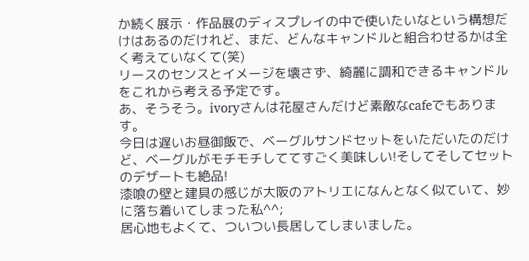か続く展示・作品展のディスプレイの中で使いたいなという構想だけはあるのだけれど、まだ、どんなキャンドルと組合わせるかは全く考えていなくて(笑)
リースのセンスとイメージを壊さず、綺麗に調和できるキャンドルをこれから考える予定です。
あ、そうそう。ivoryさんは花屋さんだけど素敵なcafeでもあります。
今日は遅いお昼御飯で、ベーグルサンドセットをいただいたのだけど、ベーグルがモチモチしててすごく美味しい!そしてそしてセットのデザートも絶品!
漆喰の壁と建具の感じが大阪のアトリエになんとなく似ていて、妙に落ち着いてしまった私^^;
居心地もよくて、ついつい長居してしまいました。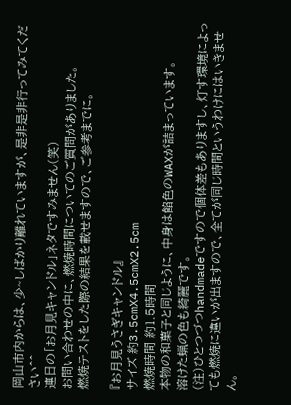岡山市内からは、少~しばかり離れていますが、是非是非行ってみてください^^
連日の「お月見キャンドル」ネタですみません(笑)
お問い合わせの中に、燃焼時間についてのご質問がありました。
燃焼テストをした際の結果を載せますので、ご参考までに。

『お月見うさぎキャンドル』
サイズ 約3.5cmX4.5cmX2.5cm
燃焼時間 約1.5時間
本物の和菓子と同じように、中身は餡色のWAXが詰まっています。
溶けた蝋の色も綺麗です。
(注)ひとつづつhandmadeですので個体差もありますし、灯す環境によっても燃焼に違いが出ますので、全てが同じ時間というわけにはいきません。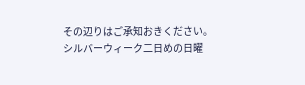その辺りはご承知おきください。
シルバーウィーク二日めの日曜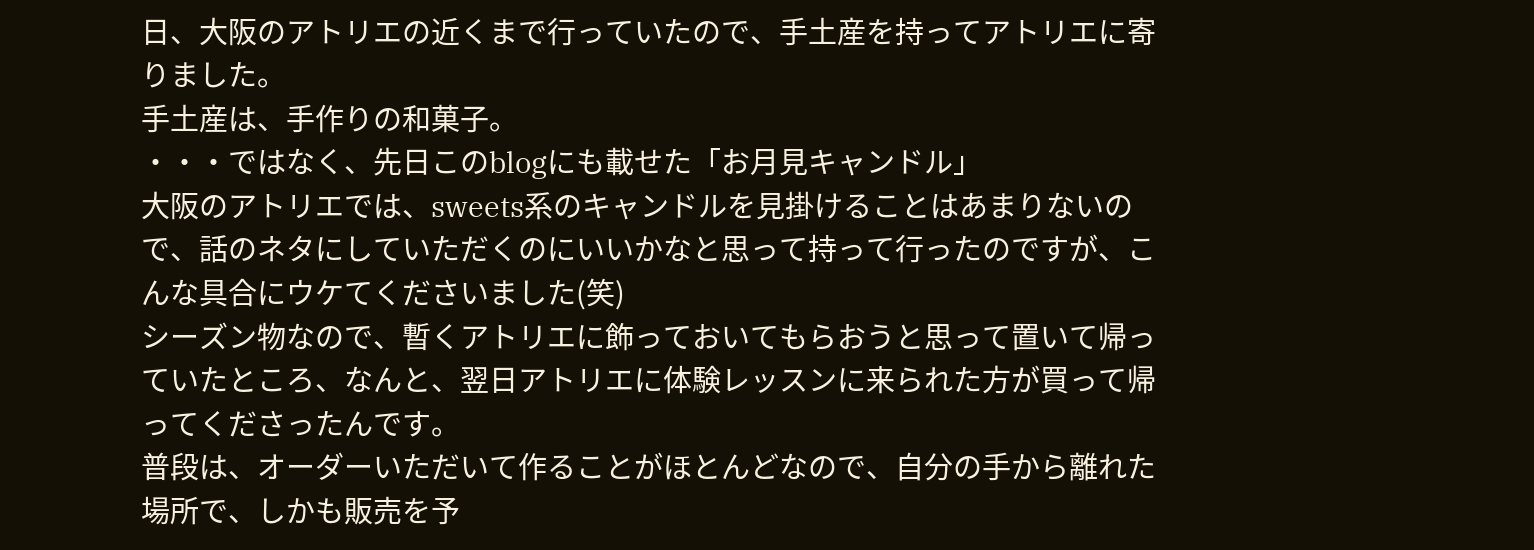日、大阪のアトリエの近くまで行っていたので、手土産を持ってアトリエに寄りました。
手土産は、手作りの和菓子。
・・・ではなく、先日このblogにも載せた「お月見キャンドル」
大阪のアトリエでは、sweets系のキャンドルを見掛けることはあまりないので、話のネタにしていただくのにいいかなと思って持って行ったのですが、こんな具合にウケてくださいました(笑)
シーズン物なので、暫くアトリエに飾っておいてもらおうと思って置いて帰っていたところ、なんと、翌日アトリエに体験レッスンに来られた方が買って帰ってくださったんです。
普段は、オーダーいただいて作ることがほとんどなので、自分の手から離れた場所で、しかも販売を予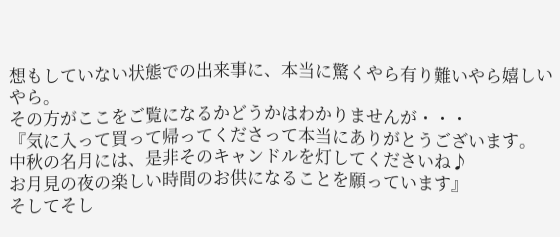想もしていない状態での出来事に、本当に驚くやら有り難いやら嬉しいやら。
その方がここをご覧になるかどうかはわかりませんが・・・
『気に入って買って帰ってくださって本当にありがとうございます。
中秋の名月には、是非そのキャンドルを灯してくださいね♪
お月見の夜の楽しい時間のお供になることを願っています』
そしてそし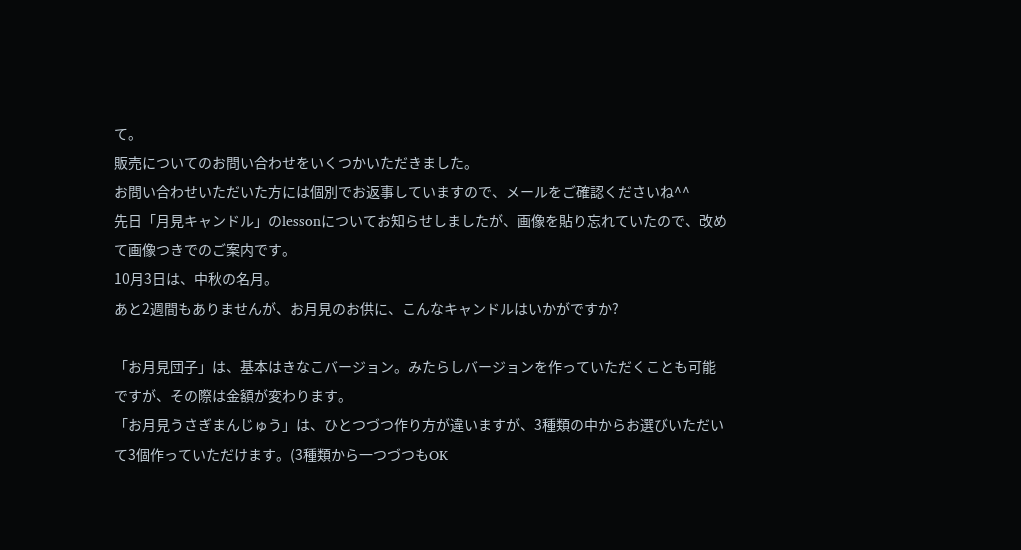て。
販売についてのお問い合わせをいくつかいただきました。
お問い合わせいただいた方には個別でお返事していますので、メールをご確認くださいね^^
先日「月見キャンドル」のlessonについてお知らせしましたが、画像を貼り忘れていたので、改めて画像つきでのご案内です。
10月3日は、中秋の名月。
あと2週間もありませんが、お月見のお供に、こんなキャンドルはいかがですか?

「お月見団子」は、基本はきなこバージョン。みたらしバージョンを作っていただくことも可能ですが、その際は金額が変わります。
「お月見うさぎまんじゅう」は、ひとつづつ作り方が違いますが、3種類の中からお選びいただいて3個作っていただけます。(3種類から一つづつもOK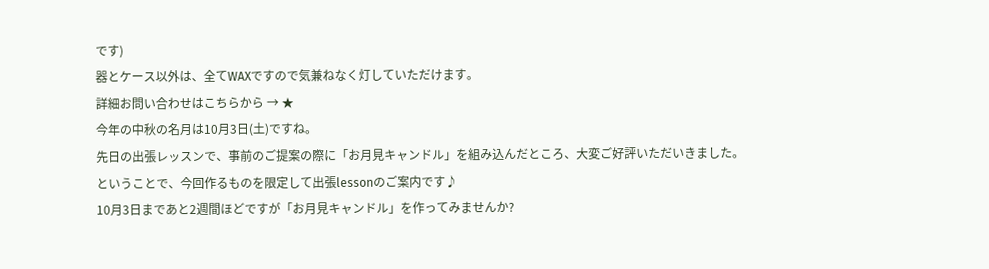です)
器とケース以外は、全てWAXですので気兼ねなく灯していただけます。
詳細お問い合わせはこちらから → ★
今年の中秋の名月は10月3日(土)ですね。
先日の出張レッスンで、事前のご提案の際に「お月見キャンドル」を組み込んだところ、大変ご好評いただいきました。
ということで、今回作るものを限定して出張lessonのご案内です♪
10月3日まであと2週間ほどですが「お月見キャンドル」を作ってみませんか?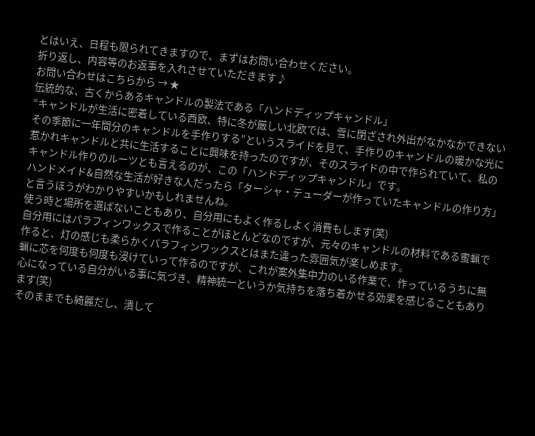とはいえ、日程も限られてきますので、まずはお問い合わせください。
折り返し、内容等のお返事を入れさせていただきます♪
お問い合わせはこちらから → ★
伝統的な、古くからあるキャンドルの製法である「ハンドディップキャンドル」
“キャンドルが生活に密着している西欧、特に冬が厳しい北欧では、雪に閉ざされ外出がなかなかできないその季節に一年間分のキャンドルを手作りする”というスライドを見て、手作りのキャンドルの暖かな光に惹かれキャンドルと共に生活することに興味を持ったのですが、そのスライドの中で作られていて、私のキャンドル作りのルーツとも言えるのが、この「ハンドディップキャンドル」です。
ハンドメイド&自然な生活が好きな人だったら「ターシャ・テューダーが作っていたキャンドルの作り方」と言うほうがわかりやすいかもしれませんね。
使う時と場所を選ばないこともあり、自分用にもよく作るしよく消費もします(笑)
自分用にはパラフィンワックスで作ることがほとんどなのですが、元々のキャンドルの材料である蜜蝋で作ると、灯の感じも柔らかくパラフィンワックスとはまた違った雰囲気が楽しめます。
蝋に芯を何度も何度も浸けていって作るのですが、これが案外集中力のいる作業で、作っているうちに無心になっている自分がいる事に気づき、精神統一というか気持ちを落ち着かせる効果を感じることもあります(笑)
そのままでも綺麗だし、潰して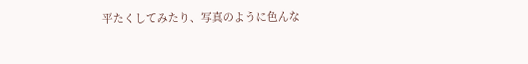平たくしてみたり、写真のように色んな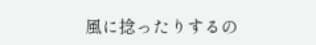風に捻ったりするの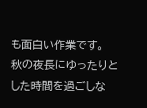も面白い作業です。
秋の夜長にゆったりとした時間を過ごしな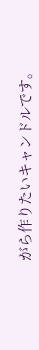がら作りたいキャンドルです。